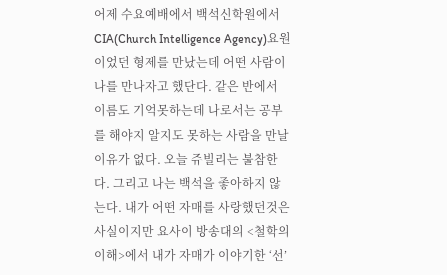어제 수요예배에서 백석신학원에서 CIA(Church Intelligence Agency)요원 이었던 형제를 만났는데 어떤 사람이 나를 만나자고 했단다. 같은 반에서 이름도 기억못하는데 나로서는 공부를 해야지 알지도 못하는 사람을 만날이유가 없다. 오늘 쥬빌리는 불참한다. 그리고 나는 백석을 좋아하지 않는다. 내가 어떤 자매를 사랑했던것은 사실이지만 요사이 방송대의 <철학의 이해>에서 내가 자매가 이야기한 ‘선’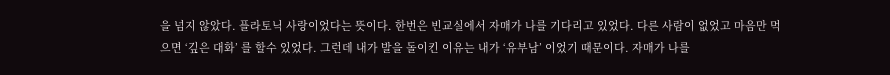을 넘지 않았다. 플라토닉 사랑이었다는 뜻이다. 한번은 빈교실에서 자매가 나를 기다리고 있었다. 다른 사람이 없었고 마음만 먹으면 ‘깊은 대화’ 를 할수 있었다. 그런데 내가 발을 돌이킨 이유는 내가 ‘유부남’ 이었기 때문이다. 자매가 나를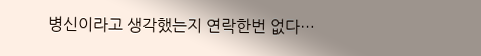병신이라고 생각했는지 연락한번 없다…